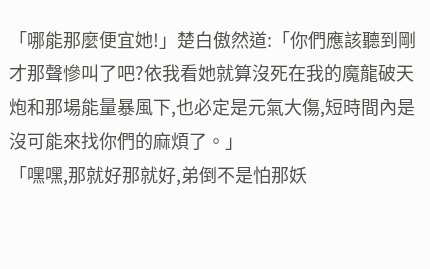「哪能那麼便宜她!」楚白傲然道:「你們應該聽到剛才那聲慘叫了吧?依我看她就算沒死在我的魔龍破天炮和那場能量暴風下,也必定是元氣大傷,短時間內是沒可能來找你們的麻煩了。」
「嘿嘿,那就好那就好,弟倒不是怕那妖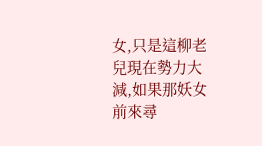女,只是這柳老兒現在勢力大減,如果那妖女前來尋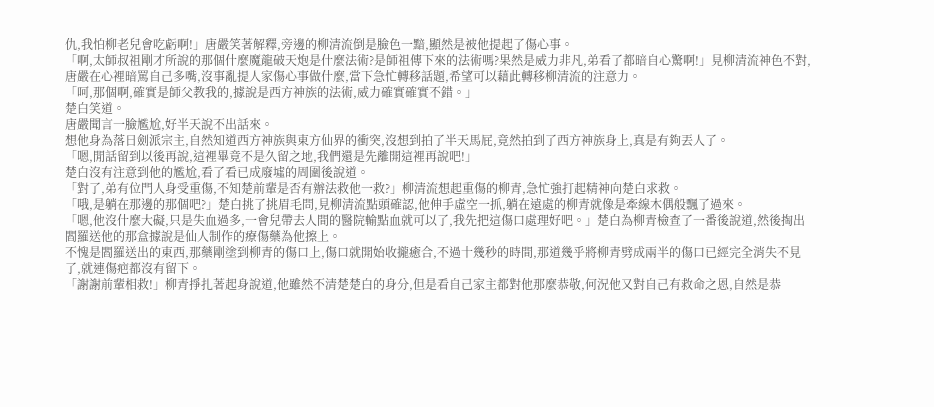仇,我怕柳老兒會吃虧啊!」唐嚴笑著解釋,旁邊的柳清流倒是臉色一黯,顯然是被他提起了傷心事。
「啊,太師叔祖剛才所說的那個什麼魔龍破天炮是什麼法術?是師祖傳下來的法術嗎?果然是威力非凡,弟看了都暗自心驚啊!」見柳清流神色不對,唐嚴在心裡暗罵自己多嘴,沒事亂提人家傷心事做什麼,當下急忙轉移話題,希望可以藉此轉移柳清流的注意力。
「呵,那個啊,確實是師父教我的,據說是西方神族的法術,威力確實確實不錯。」
楚白笑道。
唐嚴聞言一臉尷尬,好半天說不出話來。
想他身為落日劍派宗主,自然知道西方神族與東方仙界的衝突,沒想到拍了半天馬屁,竟然拍到了西方神族身上,真是有夠丟人了。
「嗯,閒話留到以後再說,這裡畢竟不是久留之地,我們還是先離開這裡再說吧!」
楚白沒有注意到他的尷尬,看了看已成廢墟的周圍後說道。
「對了,弟有位門人身受重傷,不知楚前輩是否有辦法救他一救?」柳清流想起重傷的柳青,急忙強打起精神向楚白求救。
「哦,是躺在那邊的那個吧?」楚白挑了挑眉毛問,見柳清流點頭確認,他伸手虛空一抓,躺在遠處的柳青就像是牽線木偶般飄了過來。
「嗯,他沒什麼大礙,只是失血過多,一會兒帶去人間的醫院輸點血就可以了,我先把這傷口處理好吧。」楚白為柳青檢查了一番後說道,然後掏出閻羅送他的那盒據說是仙人制作的療傷藥為他擦上。
不愧是閻羅送出的東西,那藥剛塗到柳青的傷口上,傷口就開始收攏癒合,不過十幾秒的時間,那道幾乎將柳青劈成兩半的傷口已經完全消失不見了,就連傷疤都沒有留下。
「謝謝前輩相救!」柳青掙扎著起身說道,他雖然不清楚楚白的身分,但是看自己家主都對他那麼恭敬,何況他又對自己有救命之恩,自然是恭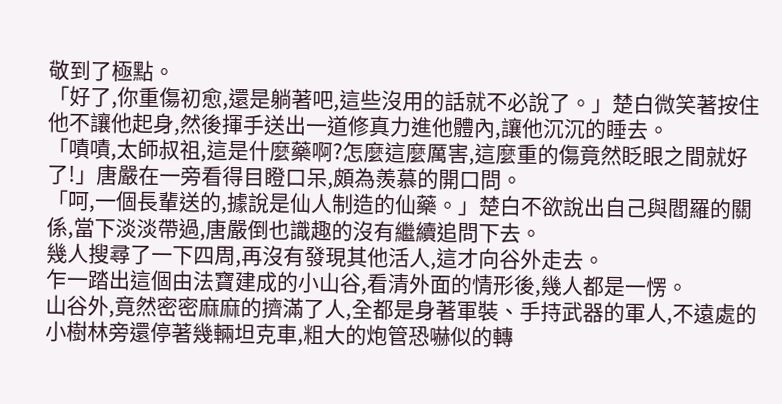敬到了極點。
「好了,你重傷初愈,還是躺著吧,這些沒用的話就不必說了。」楚白微笑著按住他不讓他起身,然後揮手送出一道修真力進他體內,讓他沉沉的睡去。
「嘖嘖,太師叔祖,這是什麼藥啊?怎麼這麼厲害,這麼重的傷竟然眨眼之間就好了!」唐嚴在一旁看得目瞪口呆,頗為羨慕的開口問。
「呵,一個長輩送的,據說是仙人制造的仙藥。」楚白不欲說出自己與閻羅的關係,當下淡淡帶過,唐嚴倒也識趣的沒有繼續追問下去。
幾人搜尋了一下四周,再沒有發現其他活人,這才向谷外走去。
乍一踏出這個由法寶建成的小山谷,看清外面的情形後,幾人都是一愣。
山谷外,竟然密密麻麻的擠滿了人,全都是身著軍裝、手持武器的軍人,不遠處的小樹林旁還停著幾輛坦克車,粗大的炮管恐嚇似的轉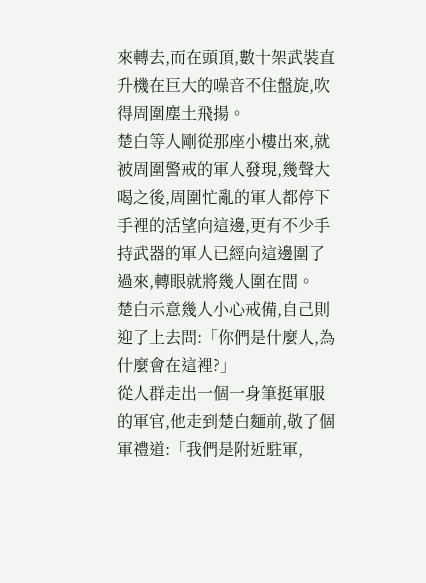來轉去,而在頭頂,數十架武裝直升機在巨大的噪音不住盤旋,吹得周圍塵土飛揚。
楚白等人剛從那座小樓出來,就被周圍警戒的軍人發現,幾聲大喝之後,周圍忙亂的軍人都停下手裡的活望向這邊,更有不少手持武器的軍人已經向這邊圍了過來,轉眼就將幾人圍在間。
楚白示意幾人小心戒備,自己則迎了上去問:「你們是什麼人,為什麼會在這裡?」
從人群走出一個一身筆挺軍服的軍官,他走到楚白麵前,敬了個軍禮道:「我們是附近駐軍,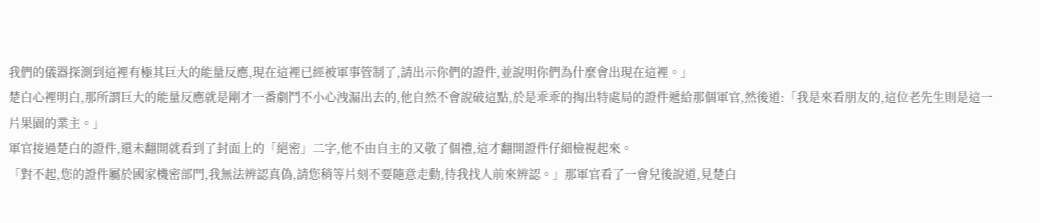我們的儀器探測到這裡有極其巨大的能量反應,現在這裡已經被軍事管制了,請出示你們的證件,並說明你們為什麼會出現在這裡。」
楚白心裡明白,那所謂巨大的能量反應就是剛才一番劇鬥不小心洩漏出去的,他自然不會說破這點,於是乖乖的掏出特處局的證件遞給那個軍官,然後道:「我是來看朋友的,這位老先生則是這一片果園的業主。」
軍官接過楚白的證件,還未翻開就看到了封面上的「絕密」二字,他不由自主的又敬了個禮,這才翻開證件仔細檢視起來。
「對不起,您的證件屬於國家機密部門,我無法辨認真偽,請您稍等片刻不要隨意走動,待我找人前來辨認。」那軍官看了一會兒後說道,見楚白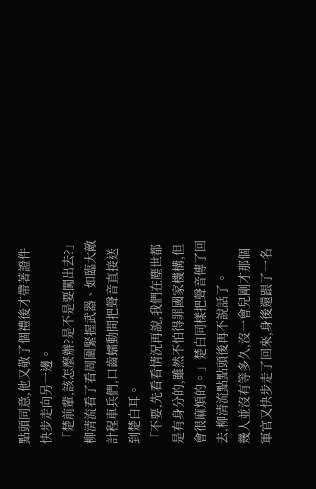點頭同意,他又敬了個禮後才帶著證件快步走向另一邊。
「楚前輩,該怎麼辦?是不是要闖出去?」柳清流看了看周圍緊握武器、如臨大敵計程車兵們,口齒蠕動間把聲音直接送到楚白耳。
「不要,先看看情況再說,我們在塵世都是有身分的,雖然不怕得罪國家機構,但會很麻煩的。」楚白同樣把聲音傳了回去,柳清流點點頭後再不說話了。
幾人並沒有等多久,沒一會兒剛才那個軍官又快步走了回來,身後還跟了一名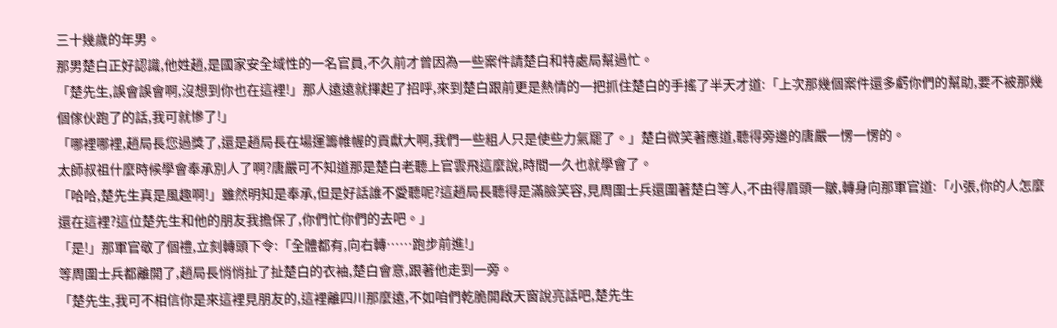三十幾歲的年男。
那男楚白正好認識,他姓趙,是國家安全域性的一名官員,不久前才曾因為一些案件請楚白和特處局幫過忙。
「楚先生,誤會誤會啊,沒想到你也在這裡!」那人遠遠就揮起了招呼,來到楚白跟前更是熱情的一把抓住楚白的手搖了半天才道:「上次那幾個案件還多虧你們的幫助,要不被那幾個傢伙跑了的話,我可就慘了!」
「哪裡哪裡,趙局長您過獎了,還是趙局長在場運籌帷幄的貢獻大啊,我們一些粗人只是使些力氣罷了。」楚白微笑著應道,聽得旁邊的唐嚴一愣一愣的。
太師叔祖什麼時候學會奉承別人了啊?唐嚴可不知道那是楚白老聽上官雲飛這麼說,時間一久也就學會了。
「哈哈,楚先生真是風趣啊!」雖然明知是奉承,但是好話誰不愛聽呢?這趙局長聽得是滿臉笑容,見周圍士兵還圍著楚白等人,不由得眉頭一皺,轉身向那軍官道:「小張,你的人怎麼還在這裡?這位楚先生和他的朋友我擔保了,你們忙你們的去吧。」
「是!」那軍官敬了個禮,立刻轉頭下令:「全體都有,向右轉……跑步前進!」
等周圍士兵都離開了,趙局長悄悄扯了扯楚白的衣袖,楚白會意,跟著他走到一旁。
「楚先生,我可不相信你是來這裡見朋友的,這裡離四川那麼遠,不如咱們乾脆開啟天窗說亮話吧,楚先生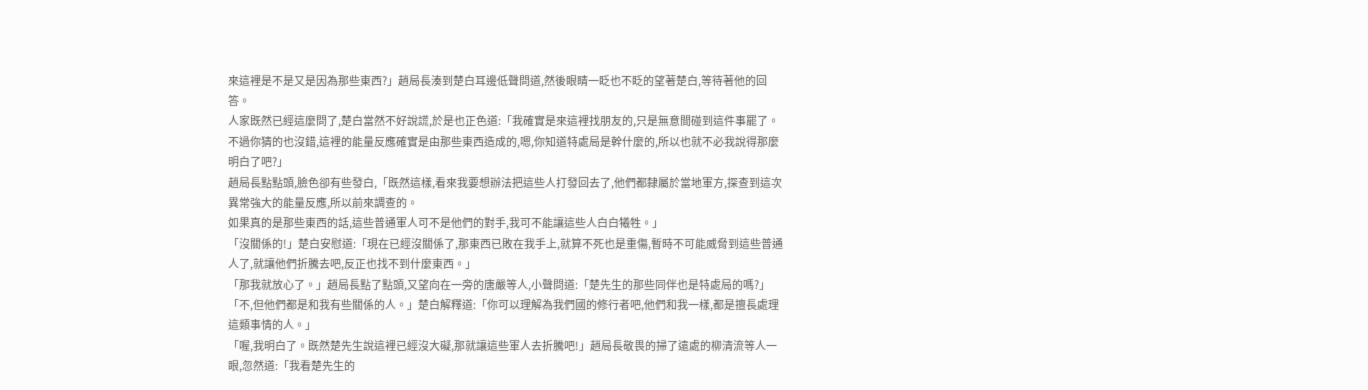來這裡是不是又是因為那些東西?」趙局長湊到楚白耳邊低聲問道,然後眼睛一眨也不眨的望著楚白,等待著他的回答。
人家既然已經這麼問了,楚白當然不好說謊,於是也正色道:「我確實是來這裡找朋友的,只是無意間碰到這件事罷了。不過你猜的也沒錯,這裡的能量反應確實是由那些東西造成的,嗯,你知道特處局是幹什麼的,所以也就不必我說得那麼明白了吧?」
趙局長點點頭,臉色卻有些發白,「既然這樣,看來我要想辦法把這些人打發回去了,他們都隸屬於當地軍方,探查到這次異常強大的能量反應,所以前來調查的。
如果真的是那些東西的話,這些普通軍人可不是他們的對手,我可不能讓這些人白白犧牲。」
「沒關係的!」楚白安慰道:「現在已經沒關係了,那東西已敗在我手上,就算不死也是重傷,暫時不可能威脅到這些普通人了,就讓他們折騰去吧,反正也找不到什麼東西。」
「那我就放心了。」趙局長點了點頭,又望向在一旁的唐嚴等人,小聲問道:「楚先生的那些同伴也是特處局的嗎?」
「不,但他們都是和我有些關係的人。」楚白解釋道:「你可以理解為我們國的修行者吧,他們和我一樣,都是擅長處理這類事情的人。」
「喔,我明白了。既然楚先生說這裡已經沒大礙,那就讓這些軍人去折騰吧!」趙局長敬畏的掃了遠處的柳清流等人一眼,忽然道:「我看楚先生的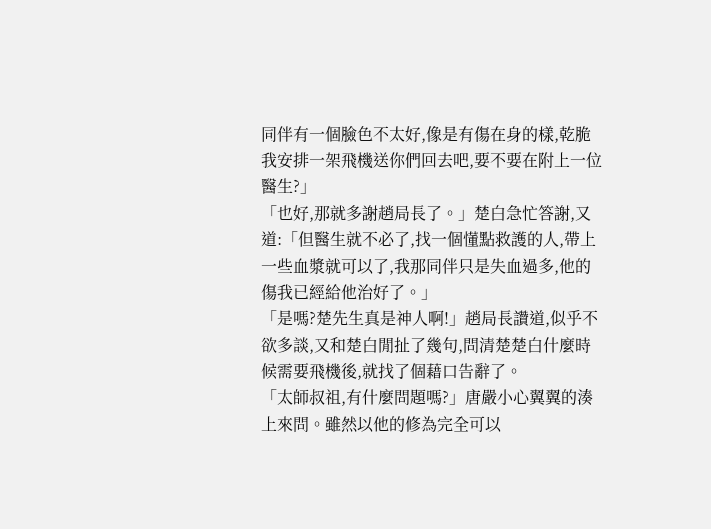同伴有一個臉色不太好,像是有傷在身的樣,乾脆我安排一架飛機送你們回去吧,要不要在附上一位醫生?」
「也好,那就多謝趙局長了。」楚白急忙答謝,又道:「但醫生就不必了,找一個懂點救護的人,帶上一些血漿就可以了,我那同伴只是失血過多,他的傷我已經給他治好了。」
「是嗎?楚先生真是神人啊!」趙局長讚道,似乎不欲多談,又和楚白閒扯了幾句,問清楚楚白什麼時候需要飛機後,就找了個藉口告辭了。
「太師叔祖,有什麼問題嗎?」唐嚴小心翼翼的湊上來問。雖然以他的修為完全可以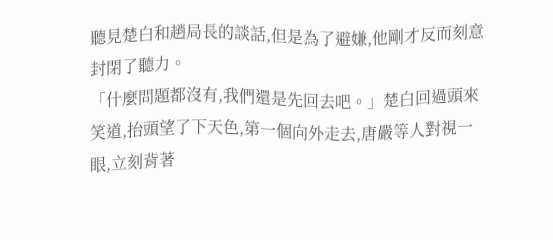聽見楚白和趙局長的談話,但是為了避嫌,他剛才反而刻意封閉了聽力。
「什麼問題都沒有,我們還是先回去吧。」楚白回過頭來笑道,抬頭望了下天色,第一個向外走去,唐嚴等人對視一眼,立刻背著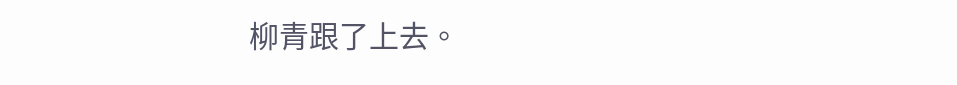柳青跟了上去。